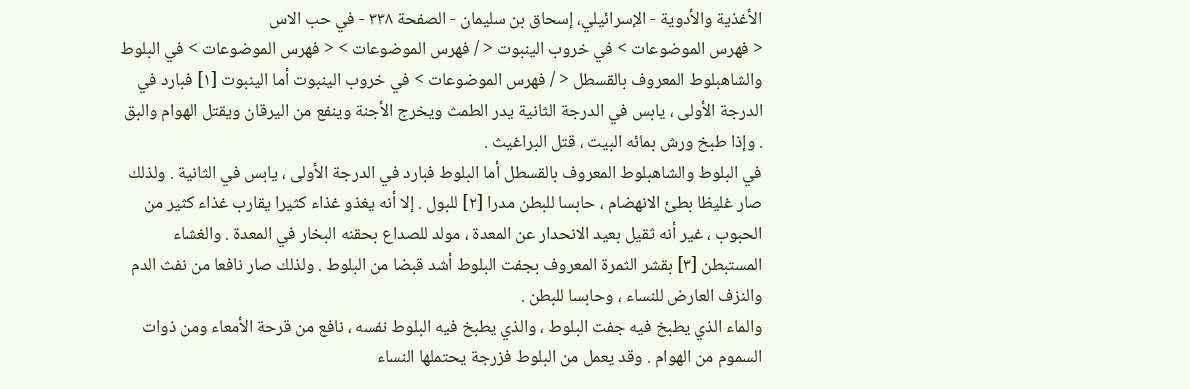الأغذية والأدوية - الإسرائيلي، إسحاق بن سليمان - الصفحة ٣٣٨ - في حب الاس
< فهرس الموضوعات > في خروب الينبوت < / فهرس الموضوعات > < فهرس الموضوعات > في البلوط والشاهبلوط المعروف بالقسطل < / فهرس الموضوعات > في خروب الينبوت أما الينبوت [١] فبارد في الدرجة الأولى ، يابس في الدرجة الثانية يدر الطمث ويخرج الأجنة وينفع من اليرقان ويقتل الهوام والبق . وإذا طبخ ورش بمائه البيت ، قتل البراغيث .
في البلوط والشاهبلوط المعروف بالقسطل أما البلوط فبارد في الدرجة الأولى ، يابس في الثانية . ولذلك صار غليظا بطئ الانهضام ، حابسا للبطن مدرا [٢] للبول . إلا أنه يغذو غذاء كثيرا يقارب غذاء كثير من الحبوب ، غير أنه ثقيل بعيد الانحدار عن المعدة ، مولد للصداع بحقنه البخار في المعدة . والغشاء المستبطن [٣] بقشر الثمرة المعروف بجفت البلوط أشد قبضا من البلوط . ولذلك صار نافعا من نفث الدم والنزف العارض للنساء ، وحابسا للبطن .
والماء الذي يطبخ فيه جفت البلوط ، والذي يطبخ فيه البلوط نفسه ، نافع من قرحة الأمعاء ومن ذوات السموم من الهوام . وقد يعمل من البلوط فزرجة يحتملها النساء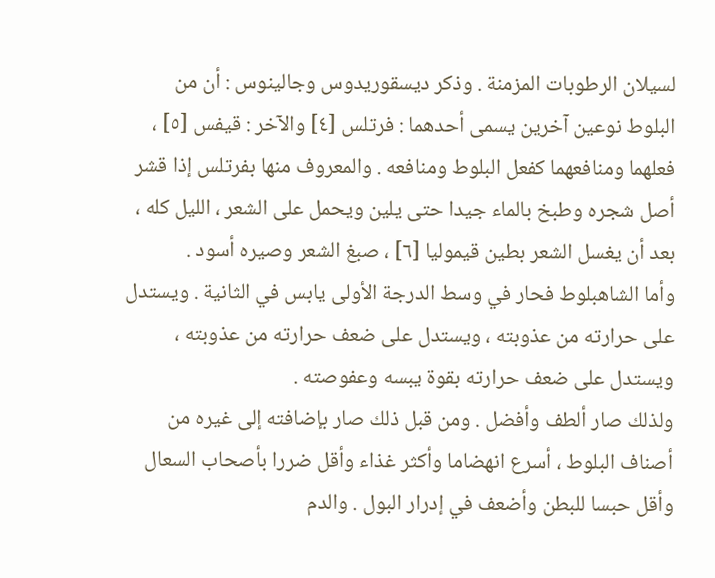لسيلان الرطوبات المزمنة . وذكر ديسقوريدوس وجالينوس : أن من البلوط نوعين آخرين يسمى أحدهما : فرتلس [٤] والآخر : قيفس [٥] ، فعلهما ومنافعهما كفعل البلوط ومنافعه . والمعروف منها بفرتلس إذا قشر أصل شجره وطبخ بالماء جيدا حتى يلين ويحمل على الشعر ، الليل كله ، بعد أن يغسل الشعر بطين قيموليا [٦] ، صبغ الشعر وصيره أسود .
وأما الشاهبلوط فحار في وسط الدرجة الأولى يابس في الثانية . ويستدل على حرارته من عذوبته ، ويستدل على ضعف حرارته من عذوبته ، ويستدل على ضعف حرارته بقوة يبسه وعفوصته .
ولذلك صار ألطف وأفضل . ومن قبل ذلك صار بإضافته إلى غيره من أصناف البلوط ، أسرع انهضاما وأكثر غذاء وأقل ضررا بأصحاب السعال وأقل حبسا للبطن وأضعف في إدرار البول . والدم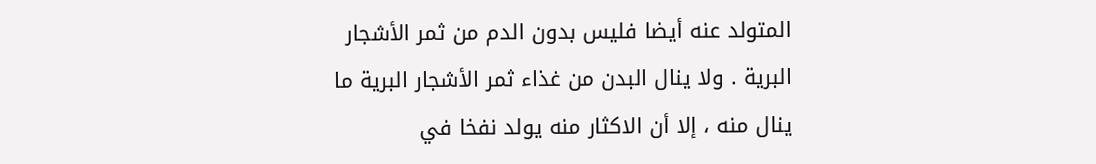المتولد عنه أيضا فليس بدون الدم من ثمر الأشجار البرية . ولا ينال البدن من غذاء ثمر الأشجار البرية ما ينال منه ، إلا أن الاكثار منه يولد نفخا في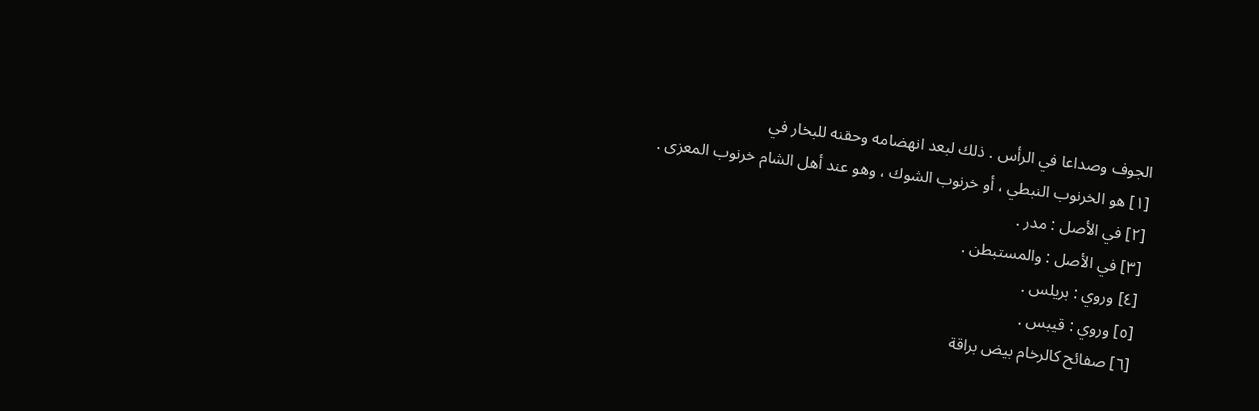الجوف وصداعا في الرأس . ذلك لبعد انهضامه وحقنه للبخار في
[١] هو الخرنوب النبطي ، أو خرنوب الشوك ، وهو عند أهل الشام خرنوب المعزى .
[٢] في الأصل : مدر .
[٣] في الأصل : والمستبطن .
[٤] وروي : بريلس .
[٥] وروي : قيبس .
[٦] صفائح كالرخام بيض براقة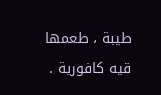طيبة ، طعمها قيه كافورية .